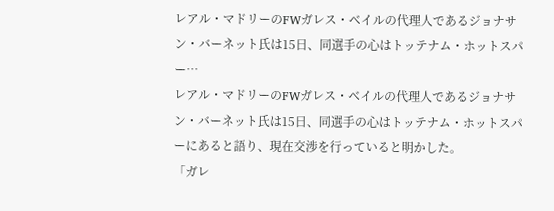レアル・マドリーのFWガレス・ベイルの代理人であるジョナサン・バーネット氏は15日、同選手の心はトッテナム・ホットスパー…
レアル・マドリーのFWガレス・ベイルの代理人であるジョナサン・バーネット氏は15日、同選手の心はトッテナム・ホットスパーにあると語り、現在交渉を行っていると明かした。
「ガレ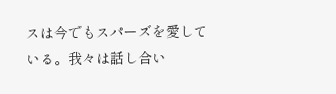スは今でもスパーズを愛している。我々は話し合い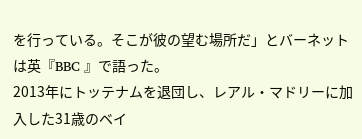を行っている。そこが彼の望む場所だ」とバーネットは英『BBC 』で語った。
2013年にトッテナムを退団し、レアル・マドリーに加入した31歳のベイ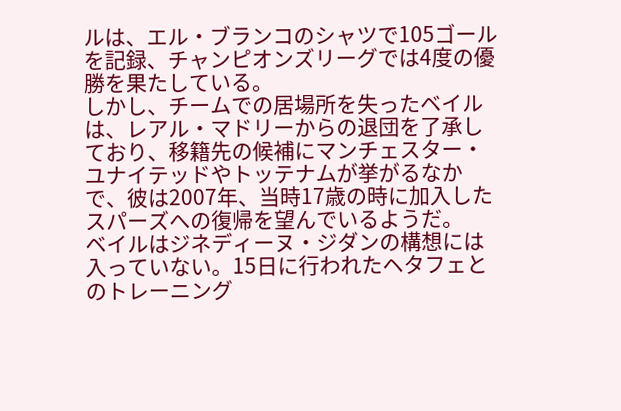ルは、エル・ブランコのシャツで105ゴールを記録、チャンピオンズリーグでは4度の優勝を果たしている。
しかし、チームでの居場所を失ったベイルは、レアル・マドリーからの退団を了承しており、移籍先の候補にマンチェスター・ユナイテッドやトッテナムが挙がるなかで、彼は2007年、当時17歳の時に加入したスパーズへの復帰を望んでいるようだ。
ベイルはジネディーヌ・ジダンの構想には入っていない。15日に行われたヘタフェとのトレーニング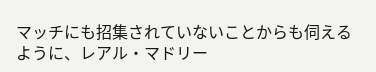マッチにも招集されていないことからも伺えるように、レアル・マドリー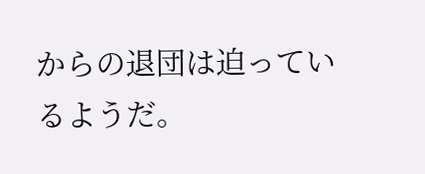からの退団は迫っているようだ。